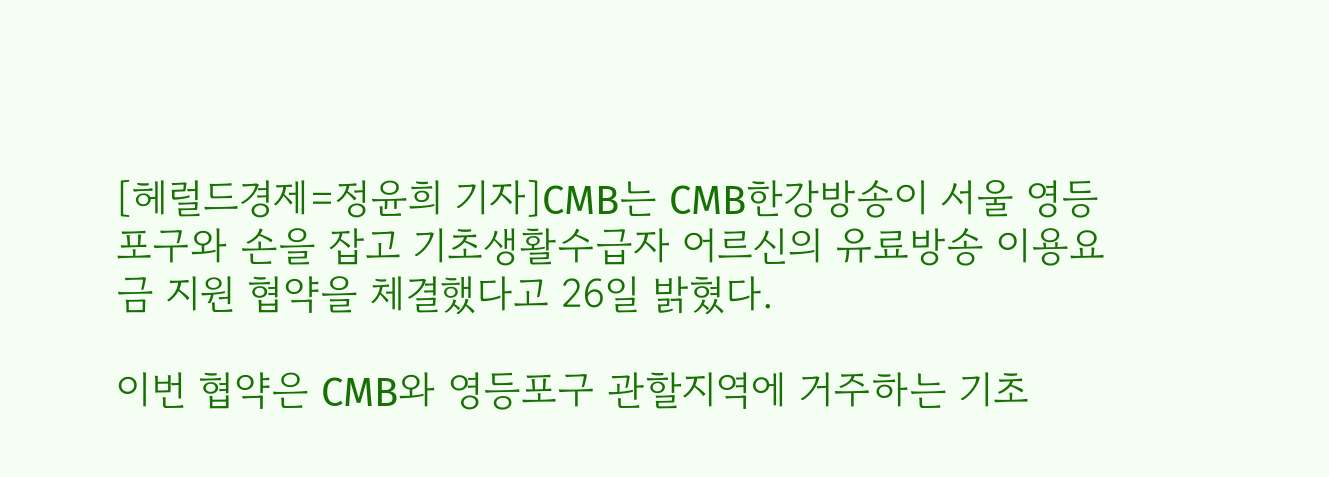[헤럴드경제=정윤희 기자]CMB는 CMB한강방송이 서울 영등포구와 손을 잡고 기초생활수급자 어르신의 유료방송 이용요금 지원 협약을 체결했다고 26일 밝혔다.

이번 협약은 CMB와 영등포구 관할지역에 거주하는 기초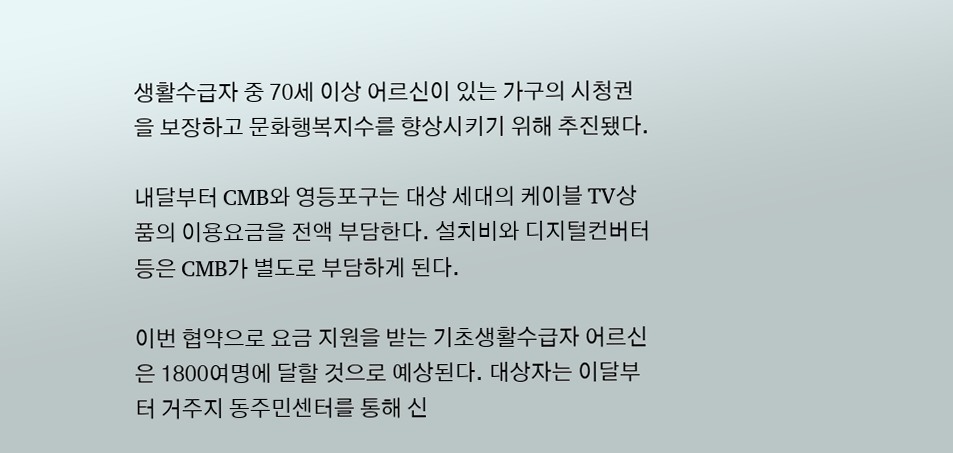생활수급자 중 70세 이상 어르신이 있는 가구의 시청권을 보장하고 문화행복지수를 향상시키기 위해 추진됐다.

내달부터 CMB와 영등포구는 대상 세대의 케이블 TV상품의 이용요금을 전액 부담한다. 설치비와 디지털컨버터 등은 CMB가 별도로 부담하게 된다.

이번 협약으로 요금 지원을 받는 기초생활수급자 어르신은 1800여명에 달할 것으로 예상된다. 대상자는 이달부터 거주지 동주민센터를 통해 신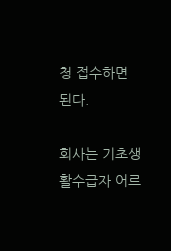청 접수하면 된다.

회사는 기초생활수급자 어르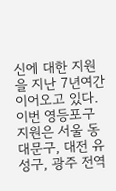신에 대한 지원을 지난 7년여간 이어오고 있다. 이번 영등포구 지원은 서울 동대문구, 대전 유성구, 광주 전역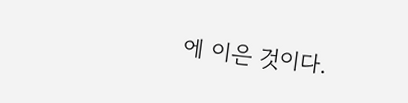에 이은 것이다.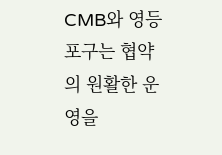CMB와 영등포구는 협약의 원활한 운영을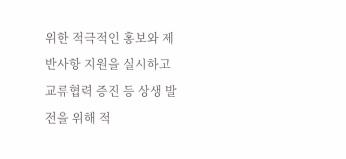위한 적극적인 홍보와 제반사항 지원을 실시하고 교류협력 증진 등 상생 발전을 위해 적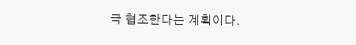극 협조한다는 계획이다.